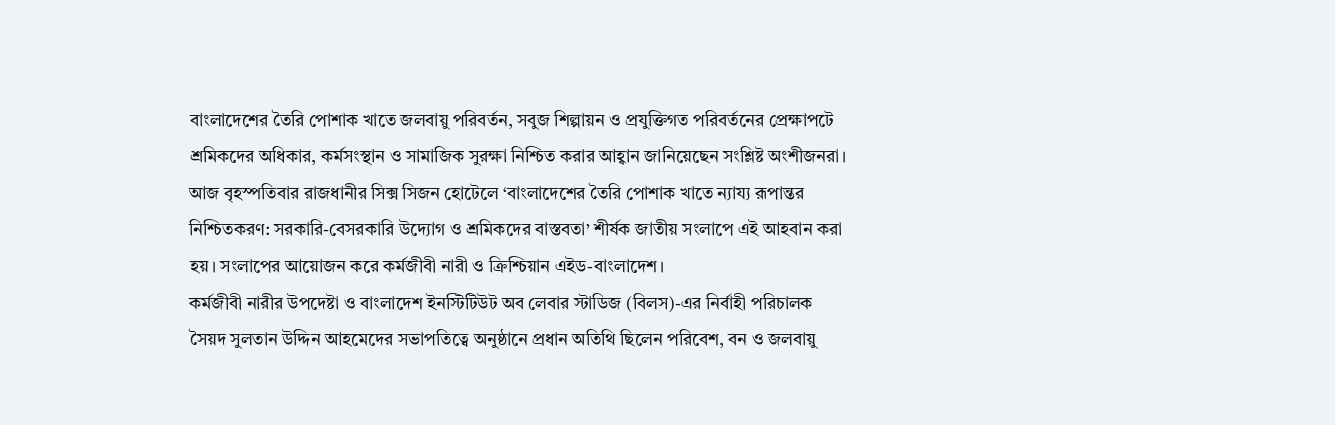বাংলাদেশের তৈরি পোশাক খাতে জলবায়ু পরিবর্তন, সবুজ শিল্পায়ন ও প্রযুক্তিগত পরিবর্তনের প্রেক্ষাপটে শ্রমিকদের অধিকার, কর্মসংস্থান ও সামাজিক সুরক্ষা নিশ্চিত করার আহ্বান জানিয়েছেন সংশ্লিষ্ট অংশীজনরা।
আজ বৃহস্পতিবার রাজধানীর সিক্স সিজন হোটেলে ‘বাংলাদেশের তৈরি পোশাক খাতে ন্যায্য রূপান্তর নিশ্চিতকরণ: সরকারি-বেসরকারি উদ্যোগ ও শ্রমিকদের বাস্তবতা’ শীর্ষক জাতীয় সংলাপে এই আহবান করা হয়। সংলাপের আয়োজন করে কর্মজীবী নারী ও ক্রিশ্চিয়ান এইড-বাংলাদেশ।
কর্মজীবী নারীর উপদেষ্টা ও বাংলাদেশ ইনস্টিটিউট অব লেবার স্টাডিজ (বিলস)-এর নির্বাহী পরিচালক সৈয়দ সুলতান উদ্দিন আহমেদের সভাপতিত্বে অনুষ্ঠানে প্রধান অতিথি ছিলেন পরিবেশ, বন ও জলবায়ু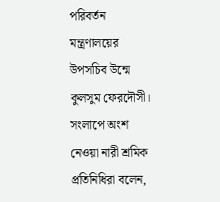পরিবর্তন মন্ত্রণালয়ের উপসচিব উন্মে কুলসুম ফেরদৌসী।
সংলাপে অংশ নেওয়া নারী শ্রমিক প্রতিনিধিরা বলেন,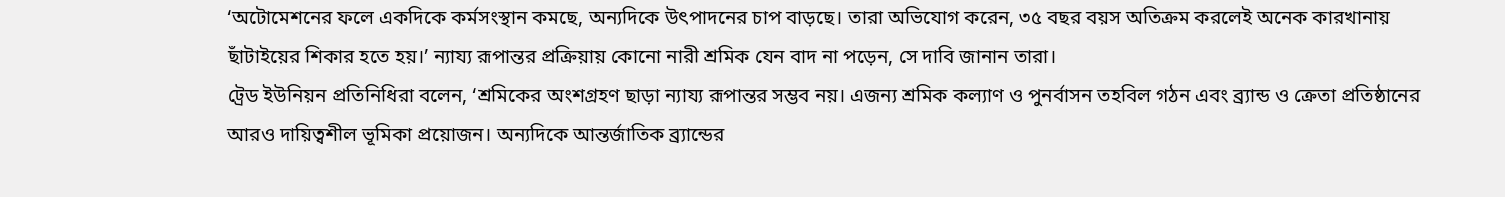‘অটোমেশনের ফলে একদিকে কর্মসংস্থান কমছে, অন্যদিকে উৎপাদনের চাপ বাড়ছে। তারা অভিযোগ করেন, ৩৫ বছর বয়স অতিক্রম করলেই অনেক কারখানায় ছাঁটাইয়ের শিকার হতে হয়।’ ন্যায্য রূপান্তর প্রক্রিয়ায় কোনো নারী শ্রমিক যেন বাদ না পড়েন, সে দাবি জানান তারা।
ট্রেড ইউনিয়ন প্রতিনিধিরা বলেন, ‘শ্রমিকের অংশগ্রহণ ছাড়া ন্যায্য রূপান্তর সম্ভব নয়। এজন্য শ্রমিক কল্যাণ ও পুনর্বাসন তহবিল গঠন এবং ব্র্যান্ড ও ক্রেতা প্রতিষ্ঠানের আরও দায়িত্বশীল ভূমিকা প্রয়োজন। অন্যদিকে আন্তর্জাতিক ব্র্যান্ডের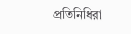প্রতিনিধিরা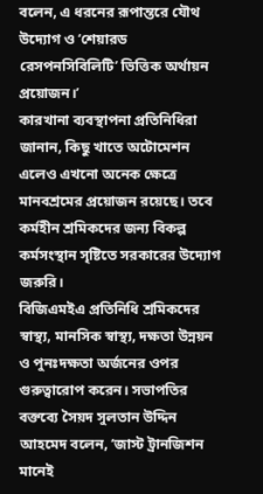বলেন, এ ধরনের রূপান্তরে যৌথ উদ্যোগ ও ‘শেয়ারড রেসপনসিবিলিটি’ ভিত্তিক অর্থায়ন প্রয়োজন।’
কারখানা ব্যবস্থাপনা প্রতিনিধিরা জানান, কিছু খাতে অটোমেশন এলেও এখনো অনেক ক্ষেত্রে মানবশ্রমের প্রয়োজন রয়েছে। তবে কর্মহীন শ্রমিকদের জন্য বিকল্প কর্মসংস্থান সৃষ্টিতে সরকারের উদ্যোগ জরুরি।
বিজিএমইএ প্রতিনিধি শ্রমিকদের স্বাস্থ্য, মানসিক স্বাস্থ্য, দক্ষতা উন্নয়ন ও পুনঃদক্ষতা অর্জনের ওপর গুরুত্বারোপ করেন। সভাপতির বক্তব্যে সৈয়দ সুলতান উদ্দিন আহমেদ বলেন, ‘জাস্ট ট্রানজিশন মানেই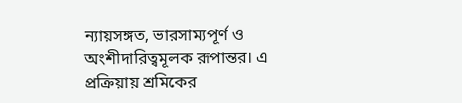ন্যায়সঙ্গত, ভারসাম্যপূর্ণ ও অংশীদারিত্বমূলক রূপান্তর। এ প্রক্রিয়ায় শ্রমিকের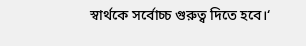স্বার্থকে সর্বোচ্চ গুরুত্ব দিতে হবে।‘